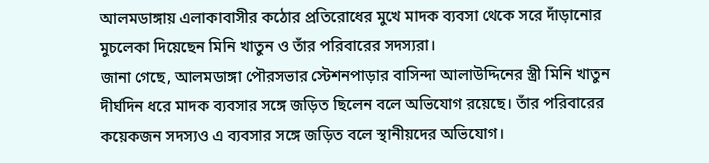আলমডাঙ্গায় এলাকাবাসীর কঠোর প্রতিরোধের মুখে মাদক ব্যবসা থেকে সরে দাঁড়ানোর মুচলেকা দিয়েছেন মিনি খাতুন ও তাঁর পরিবারের সদস্যরা।
জানা গেছে, আলমডাঙ্গা পৌরসভার স্টেশনপাড়ার বাসিন্দা আলাউদ্দিনের স্ত্রী মিনি খাতুন দীর্ঘদিন ধরে মাদক ব্যবসার সঙ্গে জড়িত ছিলেন বলে অভিযোগ রয়েছে। তাঁর পরিবারের কয়েকজন সদস্যও এ ব্যবসার সঙ্গে জড়িত বলে স্থানীয়দের অভিযোগ।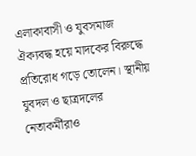এলাকাবাসী ও যুবসমাজ ঐক্যবদ্ধ হয়ে মাদকের বিরুদ্ধে প্রতিরোধ গড়ে তোলেন। স্থানীয় যুবদল ও ছাত্রদলের নেতাকর্মীরাও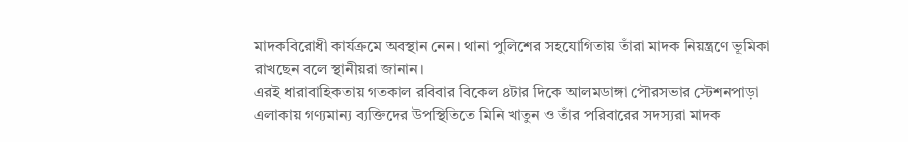মাদকবিরোধী কার্যক্রমে অবস্থান নেন। থানা পুলিশের সহযোগিতায় তাঁরা মাদক নিয়ন্ত্রণে ভূমিকা রাখছেন বলে স্থানীয়রা জানান।
এরই ধারাবাহিকতায় গতকাল রবিবার বিকেল ৪টার দিকে আলমডাঙ্গা পৌরসভার স্টেশনপাড়া এলাকায় গণ্যমান্য ব্যক্তিদের উপস্থিতিতে মিনি খাতুন ও তাঁর পরিবারের সদস্যরা মাদক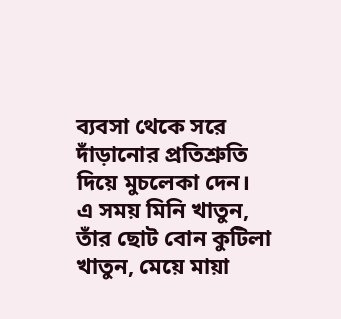ব্যবসা থেকে সরে দাঁড়ানোর প্রতিশ্রুতি দিয়ে মুচলেকা দেন।
এ সময় মিনি খাতুন, তাঁর ছোট বোন কুটিলা খাতুন, মেয়ে মায়া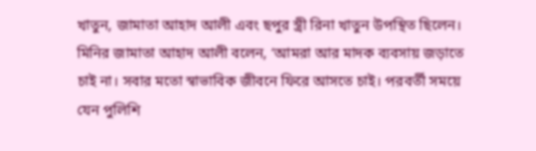খাতুন, জামাতা আহাদ আলী এবং ছপুর স্ত্রী রিনা খাতুন উপস্থিত ছিলেন।
মিনির জামাতা আহাদ আলী বলেন, ‘আমরা আর মাদক ব্যবসায় জড়াতে চাই না। সবার মতো স্বাভাবিক জীবনে ফিরে আসতে চাই। পরবর্তী সময়ে যেন পুলিশি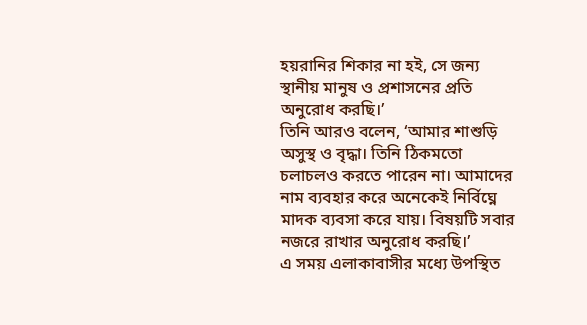হয়রানির শিকার না হই, সে জন্য স্থানীয় মানুষ ও প্রশাসনের প্রতি অনুরোধ করছি।’
তিনি আরও বলেন, ‘আমার শাশুড়ি অসুস্থ ও বৃদ্ধা। তিনি ঠিকমতো চলাচলও করতে পারেন না। আমাদের নাম ব্যবহার করে অনেকেই নির্বিঘ্নে মাদক ব্যবসা করে যায়। বিষয়টি সবার নজরে রাখার অনুরোধ করছি।’
এ সময় এলাকাবাসীর মধ্যে উপস্থিত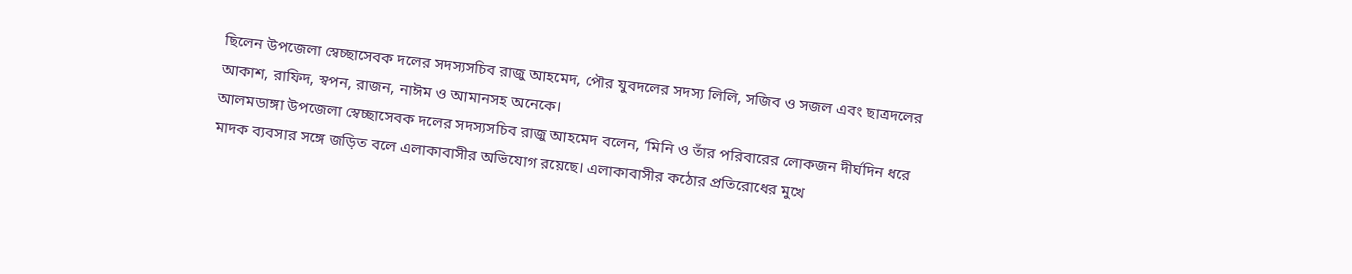ছিলেন উপজেলা স্বেচ্ছাসেবক দলের সদস্যসচিব রাজু আহমেদ, পৌর যুবদলের সদস্য লিলি, সজিব ও সজল এবং ছাত্রদলের আকাশ, রাফিদ, স্বপন, রাজন, নাঈম ও আমানসহ অনেকে।
আলমডাঙ্গা উপজেলা স্বেচ্ছাসেবক দলের সদস্যসচিব রাজু আহমেদ বলেন, ‘মিনি ও তাঁর পরিবারের লোকজন দীর্ঘদিন ধরে মাদক ব্যবসার সঙ্গে জড়িত বলে এলাকাবাসীর অভিযোগ রয়েছে। এলাকাবাসীর কঠোর প্রতিরোধের মুখে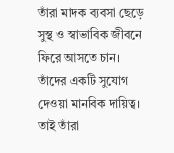তাঁরা মাদক ব্যবসা ছেড়ে সুস্থ ও স্বাভাবিক জীবনে ফিরে আসতে চান। তাঁদের একটি সুযোগ দেওয়া মানবিক দায়িত্ব। তাই তাঁরা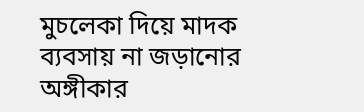মুচলেকা দিয়ে মাদক ব্যবসায় না জড়ানোর অঙ্গীকার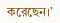করেছেন।’